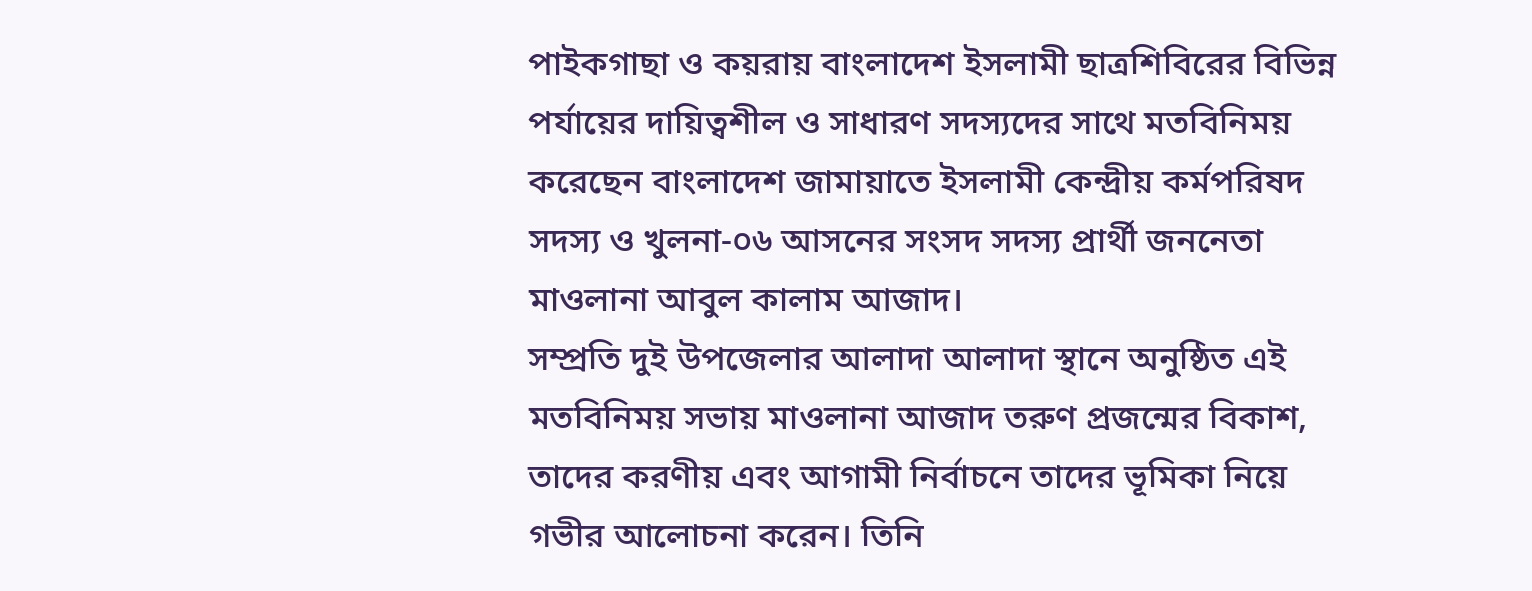পাইকগাছা ও কয়রায় বাংলাদেশ ইসলামী ছাত্রশিবিরের বিভিন্ন পর্যায়ের দায়িত্বশীল ও সাধারণ সদস্যদের সাথে মতবিনিময় করেছেন বাংলাদেশ জামায়াতে ইসলামী কেন্দ্রীয় কর্মপরিষদ সদস্য ও খুলনা-০৬ আসনের সংসদ সদস্য প্রার্থী জননেতা মাওলানা আবুল কালাম আজাদ।
সম্প্রতি দুই উপজেলার আলাদা আলাদা স্থানে অনুষ্ঠিত এই মতবিনিময় সভায় মাওলানা আজাদ তরুণ প্রজন্মের বিকাশ, তাদের করণীয় এবং আগামী নির্বাচনে তাদের ভূমিকা নিয়ে গভীর আলোচনা করেন। তিনি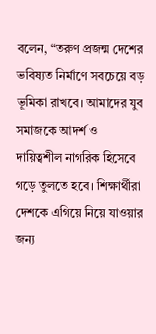বলেন, “তরুণ প্রজন্ম দেশের ভবিষ্যত নির্মাণে সবচেয়ে বড় ভূমিকা রাখবে। আমাদের যুব সমাজকে আদর্শ ও দায়িত্বশীল নাগরিক হিসেবে গড়ে তুলতে হবে। শিক্ষার্থীরা দেশকে এগিয়ে নিয়ে যাওয়ার জন্য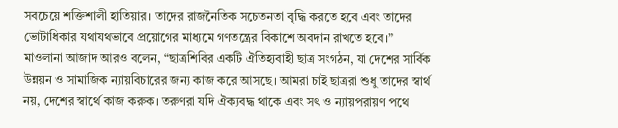সবচেয়ে শক্তিশালী হাতিয়ার। তাদের রাজনৈতিক সচেতনতা বৃদ্ধি করতে হবে এবং তাদের ভোটাধিকার যথাযথভাবে প্রয়োগের মাধ্যমে গণতন্ত্রের বিকাশে অবদান রাখতে হবে।”
মাওলানা আজাদ আরও বলেন, “ছাত্রশিবির একটি ঐতিহ্যবাহী ছাত্র সংগঠন, যা দেশের সার্বিক উন্নয়ন ও সামাজিক ন্যায়বিচারের জন্য কাজ করে আসছে। আমরা চাই ছাত্ররা শুধু তাদের স্বার্থ নয়, দেশের স্বার্থে কাজ করুক। তরুণরা যদি ঐক্যবদ্ধ থাকে এবং সৎ ও ন্যায়পরায়ণ পথে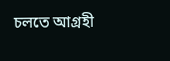চলতে আগ্রহী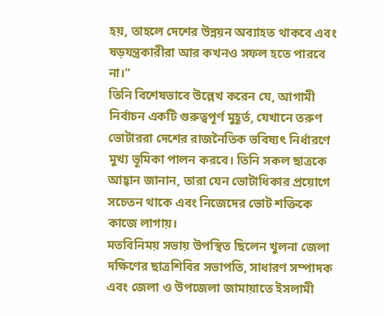হয়, তাহলে দেশের উন্নয়ন অব্যাহত থাকবে এবং ষড়যন্ত্রকারীরা আর কখনও সফল হতে পারবে না।”
তিনি বিশেষভাবে উল্লেখ করেন যে, আগামী নির্বাচন একটি গুরুত্বপূর্ণ মুহূর্ত, যেখানে তরুণ ভোটাররা দেশের রাজনৈতিক ভবিষ্যৎ নির্ধারণে মুখ্য ভূমিকা পালন করবে। তিনি সকল ছাত্রকে আহ্বান জানান, তারা যেন ভোটাধিকার প্রয়োগে সচেতন থাকে এবং নিজেদের ভোট শক্তিকে কাজে লাগায়।
মতবিনিময় সভায় উপস্থিত ছিলেন খুলনা জেলা দক্ষিণের ছাত্রশিবির সভাপতি, সাধারণ সম্পাদক এবং জেলা ও উপজেলা জামায়াতে ইসলামী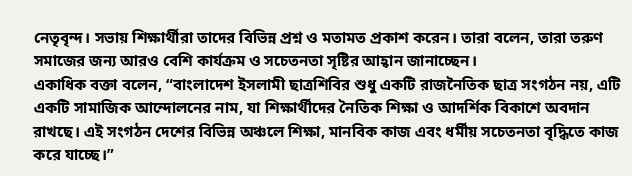নেতৃবৃন্দ। সভায় শিক্ষার্থীরা তাদের বিভিন্ন প্রশ্ন ও মতামত প্রকাশ করেন। তারা বলেন, তারা তরুণ সমাজের জন্য আরও বেশি কার্যক্রম ও সচেতনতা সৃষ্টির আহ্বান জানাচ্ছেন।
একাধিক বক্তা বলেন, “বাংলাদেশ ইসলামী ছাত্রশিবির শুধু একটি রাজনৈতিক ছাত্র সংগঠন নয়, এটি একটি সামাজিক আন্দোলনের নাম, যা শিক্ষার্থীদের নৈতিক শিক্ষা ও আদর্শিক বিকাশে অবদান রাখছে। এই সংগঠন দেশের বিভিন্ন অঞ্চলে শিক্ষা, মানবিক কাজ এবং ধর্মীয় সচেতনতা বৃদ্ধিতে কাজ করে যাচ্ছে।”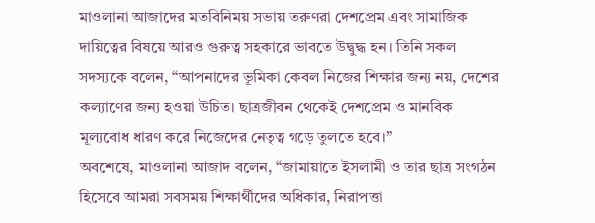মাওলানা আজাদের মতবিনিময় সভায় তরুণরা দেশপ্রেম এবং সামাজিক দায়িত্বের বিষয়ে আরও গুরুত্ব সহকারে ভাবতে উদ্বুদ্ধ হন। তিনি সকল সদস্যকে বলেন, “আপনাদের ভূমিকা কেবল নিজের শিক্ষার জন্য নয়, দেশের কল্যাণের জন্য হওয়া উচিত। ছাত্রজীবন থেকেই দেশপ্রেম ও মানবিক মূল্যবোধ ধারণ করে নিজেদের নেতৃত্ব গড়ে তুলতে হবে।”
অবশেষে, মাওলানা আজাদ বলেন, “জামায়াতে ইসলামী ও তার ছাত্র সংগঠন হিসেবে আমরা সবসময় শিক্ষার্থীদের অধিকার, নিরাপত্তা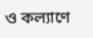ও কল্যাণে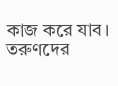কাজ করে যাব। তরুণদের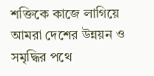শক্তিকে কাজে লাগিয়ে আমরা দেশের উন্নয়ন ও সমৃদ্ধির পথে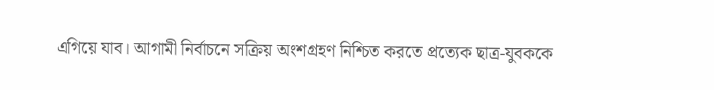এগিয়ে যাব। আগামী নির্বাচনে সক্রিয় অংশগ্রহণ নিশ্চিত করতে প্রত্যেক ছাত্র-যুবককে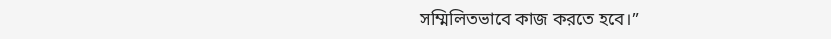সম্মিলিতভাবে কাজ করতে হবে।”